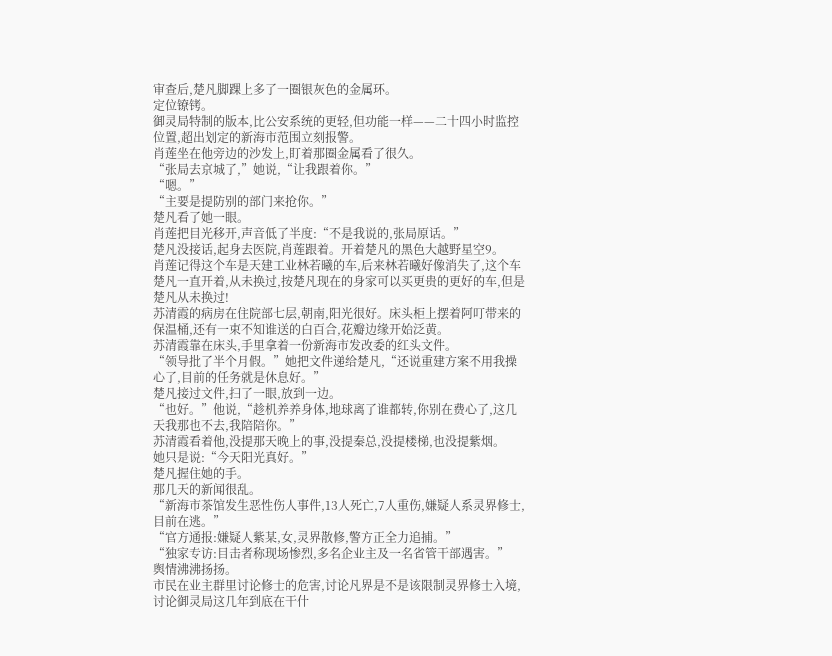审查后,楚凡脚踝上多了一圈银灰色的金属环。
定位镣铐。
御灵局特制的版本,比公安系统的更轻,但功能一样——二十四小时监控位置,超出划定的新海市范围立刻报警。
肖莲坐在他旁边的沙发上,盯着那圈金属看了很久。
“张局去京城了,”她说,“让我跟着你。”
“嗯。”
“主要是提防别的部门来抢你。”
楚凡看了她一眼。
肖莲把目光移开,声音低了半度:“不是我说的,张局原话。”
楚凡没接话,起身去医院,肖莲跟着。开着楚凡的黑色大越野星空9。
肖莲记得这个车是天建工业林若曦的车,后来林若曦好像消失了,这个车楚凡一直开着,从未换过,按楚凡现在的身家可以买更贵的更好的车,但是楚凡从未换过!
苏清霞的病房在住院部七层,朝南,阳光很好。床头柜上摆着阿叮带来的保温桶,还有一束不知谁送的白百合,花瓣边缘开始泛黄。
苏清霞靠在床头,手里拿着一份新海市发改委的红头文件。
“领导批了半个月假。”她把文件递给楚凡,“还说重建方案不用我操心了,目前的任务就是休息好。”
楚凡接过文件,扫了一眼,放到一边。
“也好。”他说,“趁机养养身体,地球离了谁都转,你别在费心了,这几天我那也不去,我陪陪你。”
苏清霞看着他,没提那天晚上的事,没提秦总,没提楼梯,也没提紫烟。
她只是说:“今天阳光真好。”
楚凡握住她的手。
那几天的新闻很乱。
“新海市茶馆发生恶性伤人事件,13人死亡,7人重伤,嫌疑人系灵界修士,目前在逃。”
“官方通报:嫌疑人紫某,女,灵界散修,警方正全力追捕。”
“独家专访:目击者称现场惨烈,多名企业主及一名省管干部遇害。”
舆情沸沸扬扬。
市民在业主群里讨论修士的危害,讨论凡界是不是该限制灵界修士入境,讨论御灵局这几年到底在干什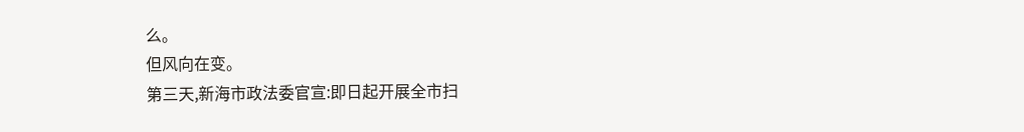么。
但风向在变。
第三天,新海市政法委官宣:即日起开展全市扫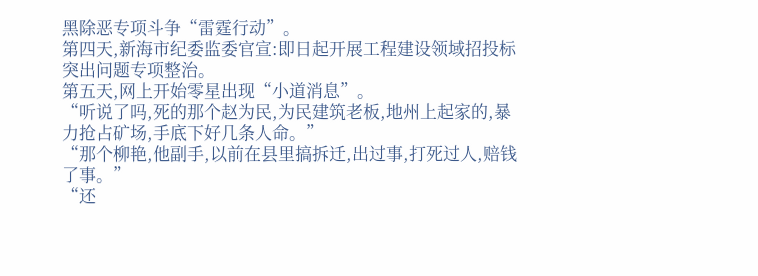黑除恶专项斗争“雷霆行动”。
第四天,新海市纪委监委官宣:即日起开展工程建设领域招投标突出问题专项整治。
第五天,网上开始零星出现“小道消息”。
“听说了吗,死的那个赵为民,为民建筑老板,地州上起家的,暴力抢占矿场,手底下好几条人命。”
“那个柳艳,他副手,以前在县里搞拆迁,出过事,打死过人,赔钱了事。”
“还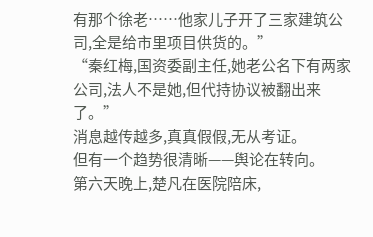有那个徐老……他家儿子开了三家建筑公司,全是给市里项目供货的。”
“秦红梅,国资委副主任,她老公名下有两家公司,法人不是她,但代持协议被翻出来了。”
消息越传越多,真真假假,无从考证。
但有一个趋势很清晰——舆论在转向。
第六天晚上,楚凡在医院陪床,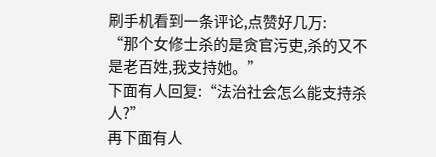刷手机看到一条评论,点赞好几万:
“那个女修士杀的是贪官污吏,杀的又不是老百姓,我支持她。”
下面有人回复:“法治社会怎么能支持杀人?”
再下面有人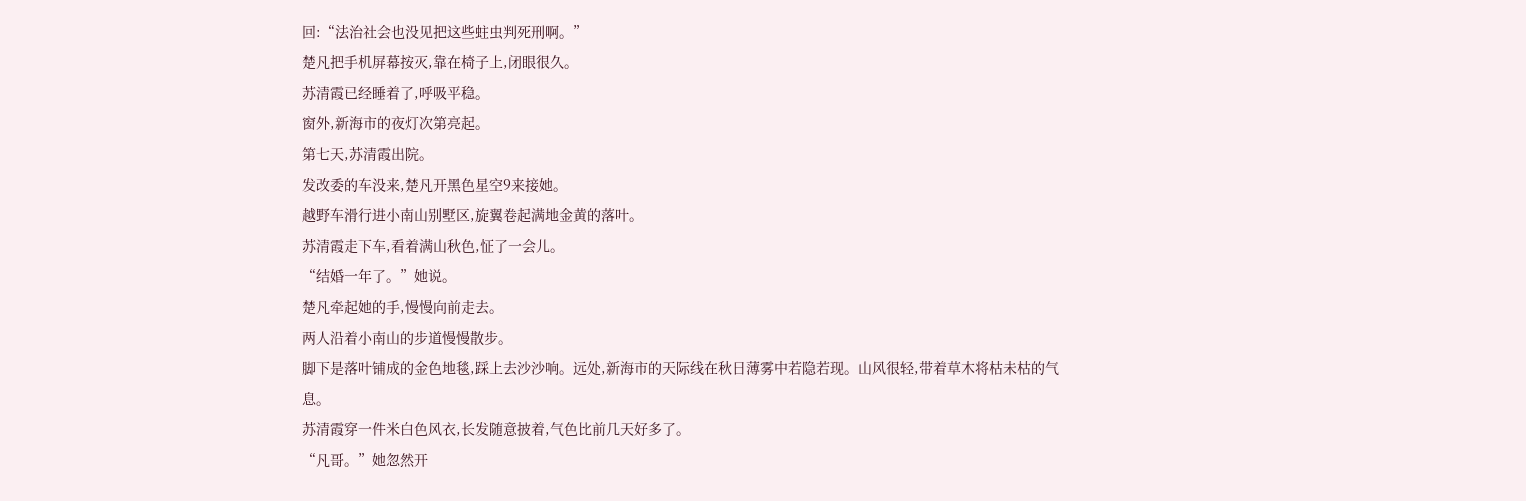回:“法治社会也没见把这些蛀虫判死刑啊。”
楚凡把手机屏幕按灭,靠在椅子上,闭眼很久。
苏清霞已经睡着了,呼吸平稳。
窗外,新海市的夜灯次第亮起。
第七天,苏清霞出院。
发改委的车没来,楚凡开黑色星空9来接她。
越野车滑行进小南山别墅区,旋翼卷起满地金黄的落叶。
苏清霞走下车,看着满山秋色,怔了一会儿。
“结婚一年了。”她说。
楚凡牵起她的手,慢慢向前走去。
两人沿着小南山的步道慢慢散步。
脚下是落叶铺成的金色地毯,踩上去沙沙响。远处,新海市的天际线在秋日薄雾中若隐若现。山风很轻,带着草木将枯未枯的气息。
苏清霞穿一件米白色风衣,长发随意披着,气色比前几天好多了。
“凡哥。”她忽然开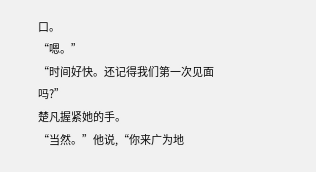口。
“嗯。”
“时间好快。还记得我们第一次见面吗?”
楚凡握紧她的手。
“当然。”他说,“你来广为地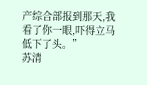产综合部报到那天,我看了你一眼,吓得立马低下了头。”
苏清